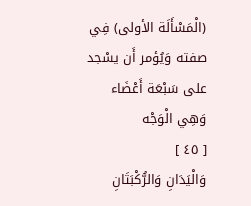(الْمَسْأَلَة الأولى) فِي صفته وَيُؤمر أَن يسْجد على سَبْعَة أَعْضَاء وَهِي الْوَجْه
[ ٤٥ ]
وَالْيَدَانِ وَالرُّكْبَتَانِ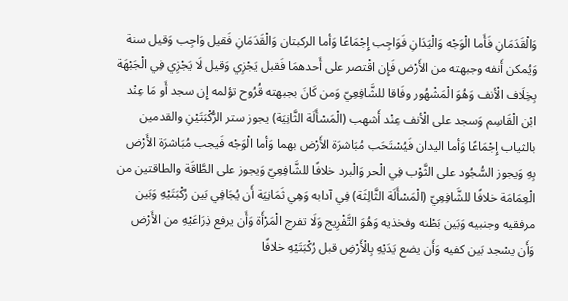وَالْقَدَمَانِ فَأَما الْوَجْه وَالْيَدَانِ فَوَاجِب إِجْمَاعًا وَأما الركبتان وَالْقَدَمَانِ فَقيل وَاجِب وَقيل سنة وَيُمكن أَنفه وجبهته من الأَرْض فَإِن اقْتصر على أَحدهمَا فَقبل يَجْزِي وَقيل لَا يَجْزِي فِي الْجَبْهَة بِخِلَاف الْأنف وَهُوَ الْمَشْهُور وفَاقا للشَّافِعِيّ وَمن كَانَ بجبهته قُرُوح تؤلمه إِن سجد أَو مَا عِنْد ابْن الْقَاسِم وَسجد على الْأنف عِنْد أَشهب (الْمَسْأَلَة الثَّانِيَة) يجوز ستر الرُّكْبَتَيْنِ والقدمين بالثياب إِجْمَاعًا وَأما اليدان فَيُسْتَحَب مُبَاشرَة الأَرْض بهما وَأما الْوَجْه فَيجب مُبَاشرَة الأَرْض بِهِ وَيجوز السُّجُود على الثَّوْب فِي الْحر وَالْبرد خلافًا للشَّافِعِيّ وَيجوز على الطَّاقَة والطاقتين من الْعِمَامَة خلافًا للشَّافِعِيّ (الْمَسْأَلَة الثَّالِثَة) فِي آدابه وَهِي ثَمَانِيَة أَن يُجَافِي بَين رُكْبَتَيْهِ وَبَين مرفقيه وجنبيه وَبَين بَطْنه وفخذيه وَهُوَ التَّفْرِيج وَلَا تفرج الْمَرْأَة وَأَن يرفع ذِرَاعَيْهِ من الأَرْض وَأَن يسْجد بَين كفيه وَأَن يضع يَدَيْهِ بِالْأَرْضِ قبل رُكْبَتَيْهِ خلافًا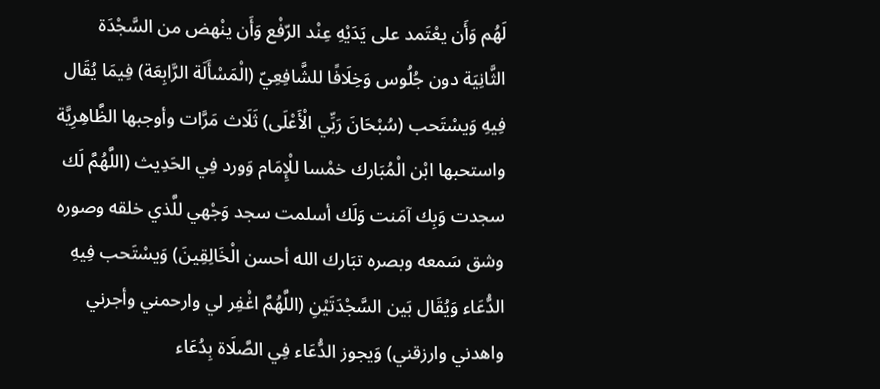لَهُم وَأَن يعْتَمد على يَدَيْهِ عِنْد الرّفْع وَأَن ينْهض من السَّجْدَة الثَّانِيَة دون جُلُوس وَخِلَافًا للشَّافِعِيّ (الْمَسْأَلَة الرَّابِعَة) فِيمَا يُقَال فِيهِ وَيسْتَحب (سُبْحَانَ رَبِّي الْأَعْلَى) ثَلَاث مَرَّات وأوجبها الظَّاهِرِيَّة واستحبها ابْن الْمُبَارك خمْسا للْإِمَام وَورد فِي الحَدِيث (اللَّهُمَّ لَك سجدت وَبِك آمَنت وَلَك أسلمت سجد وَجْهي للَّذي خلقه وصوره وشق سَمعه وبصره تبَارك الله أحسن الْخَالِقِينَ) وَيسْتَحب فِيهِ الدُّعَاء وَيُقَال بَين السَّجْدَتَيْنِ (اللَّهُمَّ اغْفِر لي وارحمني وأجرني واهدني وارزقني) وَيجوز الدُّعَاء فِي الصَّلَاة بِدُعَاء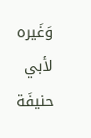وَغَيره لأبي حنيفَة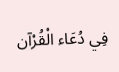فِي دُعَاء الْقُرْآن